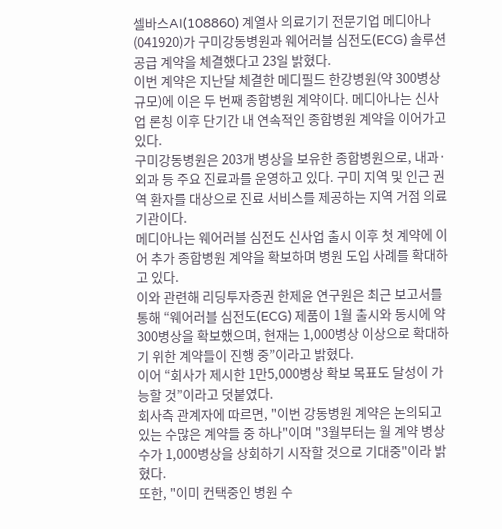셀바스AI(108860) 계열사 의료기기 전문기업 메디아나(041920)가 구미강동병원과 웨어러블 심전도(ECG) 솔루션 공급 계약을 체결했다고 23일 밝혔다.
이번 계약은 지난달 체결한 메디필드 한강병원(약 300병상 규모)에 이은 두 번째 종합병원 계약이다. 메디아나는 신사업 론칭 이후 단기간 내 연속적인 종합병원 계약을 이어가고 있다.
구미강동병원은 203개 병상을 보유한 종합병원으로, 내과·외과 등 주요 진료과를 운영하고 있다. 구미 지역 및 인근 권역 환자를 대상으로 진료 서비스를 제공하는 지역 거점 의료기관이다.
메디아나는 웨어러블 심전도 신사업 출시 이후 첫 계약에 이어 추가 종합병원 계약을 확보하며 병원 도입 사례를 확대하고 있다.
이와 관련해 리딩투자증권 한제윤 연구원은 최근 보고서를 통해 “웨어러블 심전도(ECG) 제품이 1월 출시와 동시에 약 300병상을 확보했으며, 현재는 1,000병상 이상으로 확대하기 위한 계약들이 진행 중”이라고 밝혔다.
이어 “회사가 제시한 1만5,000병상 확보 목표도 달성이 가능할 것”이라고 덧붙였다.
회사측 관계자에 따르면, "이번 강동병원 계약은 논의되고 있는 수많은 계약들 중 하나"이며 "3월부터는 월 계약 병상 수가 1,000병상을 상회하기 시작할 것으로 기대중"이라 밝혔다.
또한, "이미 컨택중인 병원 수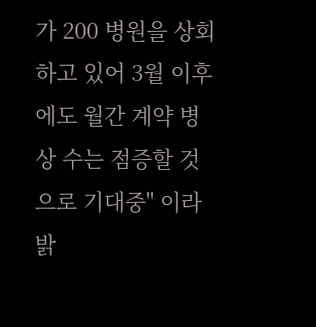가 200 병원을 상회하고 있어 3월 이후에도 월간 계약 병상 수는 점증할 것으로 기대중" 이라 밝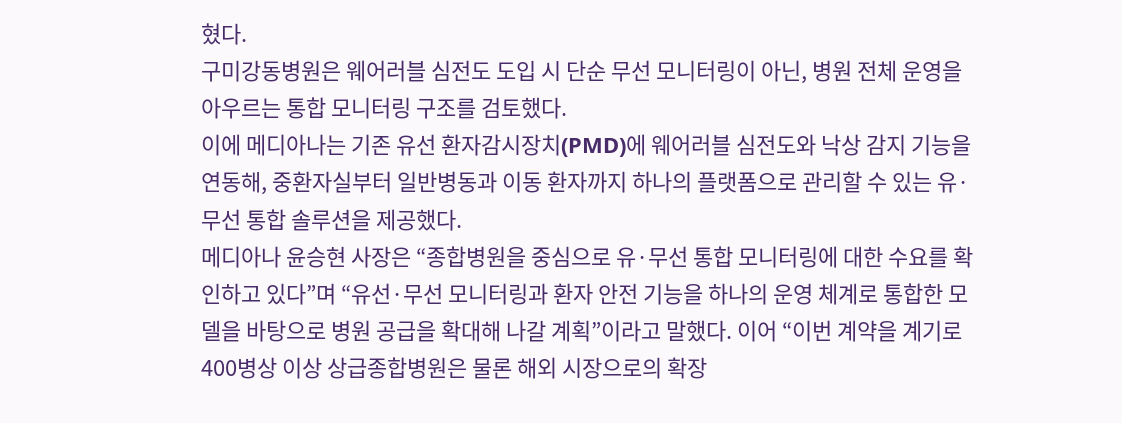혔다.
구미강동병원은 웨어러블 심전도 도입 시 단순 무선 모니터링이 아닌, 병원 전체 운영을 아우르는 통합 모니터링 구조를 검토했다.
이에 메디아나는 기존 유선 환자감시장치(PMD)에 웨어러블 심전도와 낙상 감지 기능을 연동해, 중환자실부터 일반병동과 이동 환자까지 하나의 플랫폼으로 관리할 수 있는 유·무선 통합 솔루션을 제공했다.
메디아나 윤승현 사장은 “종합병원을 중심으로 유·무선 통합 모니터링에 대한 수요를 확인하고 있다”며 “유선·무선 모니터링과 환자 안전 기능을 하나의 운영 체계로 통합한 모델을 바탕으로 병원 공급을 확대해 나갈 계획”이라고 말했다. 이어 “이번 계약을 계기로 400병상 이상 상급종합병원은 물론 해외 시장으로의 확장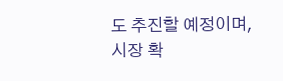도 추진할 예정이며, 시장 확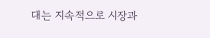대는 지속적으로 시장과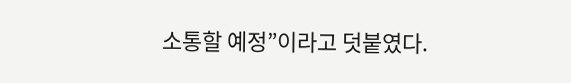소통할 예정”이라고 덧붙였다.